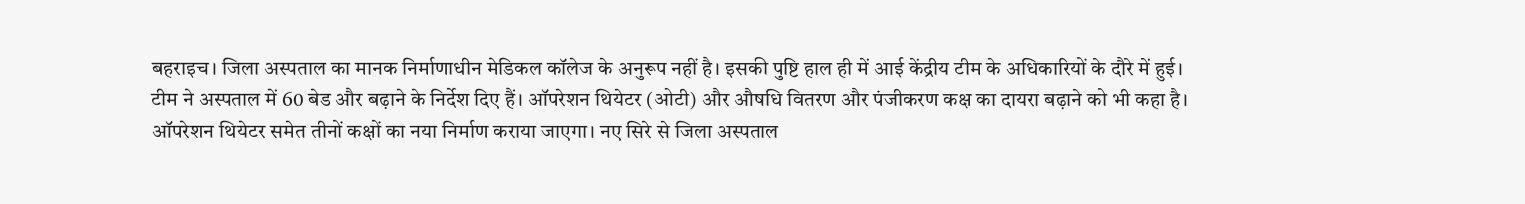बहराइच। जिला अस्पताल का मानक निर्माणाधीन मेडिकल कॉलेज के अनुरूप नहीं है। इसकी पुष्टि हाल ही में आई केंद्रीय टीम के अधिकारियों के दौरे में हुई।
टीम ने अस्पताल में 60 बेड और बढ़ाने के निर्देश दिए हैं। ऑपरेशन थियेटर (ओटी) और औषधि वितरण और पंजीकरण कक्ष का दायरा बढ़ाने को भी कहा है।
ऑपरेशन थियेटर समेत तीनों कक्षों का नया निर्माण कराया जाएगा। नए सिरे से जिला अस्पताल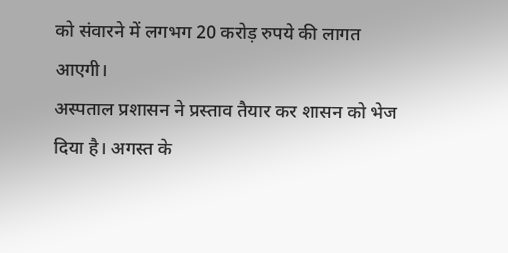को संवारने में लगभग 20 करोड़ रुपये की लागत आएगी।
अस्पताल प्रशासन ने प्रस्ताव तैयार कर शासन को भेज दिया है। अगस्त के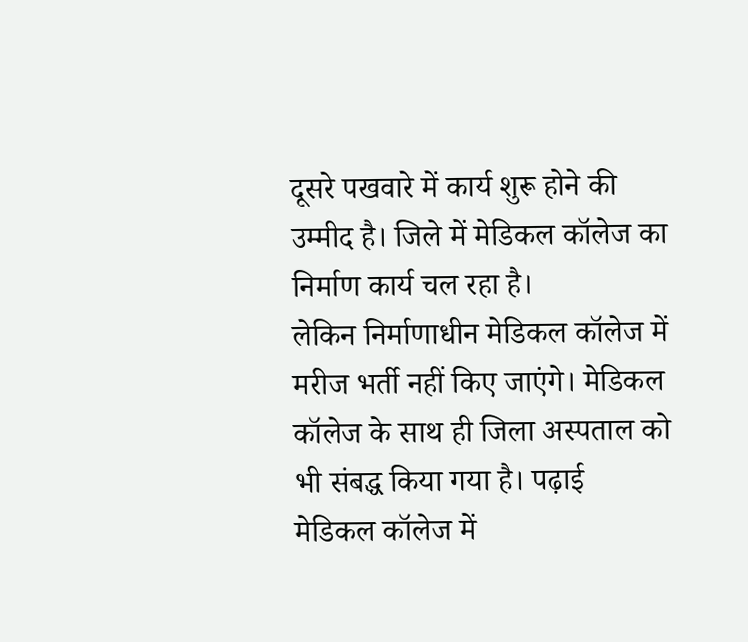दूसरे पखवारे में कार्य शुरू होने की उम्मीद है। जिले में मेडिकल कॉलेज का निर्माण कार्य चल रहा है।
लेकिन निर्माणाधीन मेडिकल कॉलेज में मरीज भर्ती नहीं किए जाएंगे। मेडिकल कॉलेज के साथ ही जिला अस्पताल को भी संबद्ध किया गया है। पढ़ाई मेडिकल कॉलेज में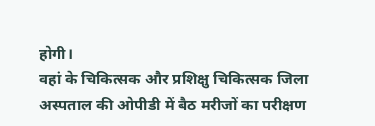होगी।
वहां के चिकित्सक और प्रशिक्षु चिकित्सक जिला अस्पताल की ओपीडी में बैठ मरीजों का परीक्षण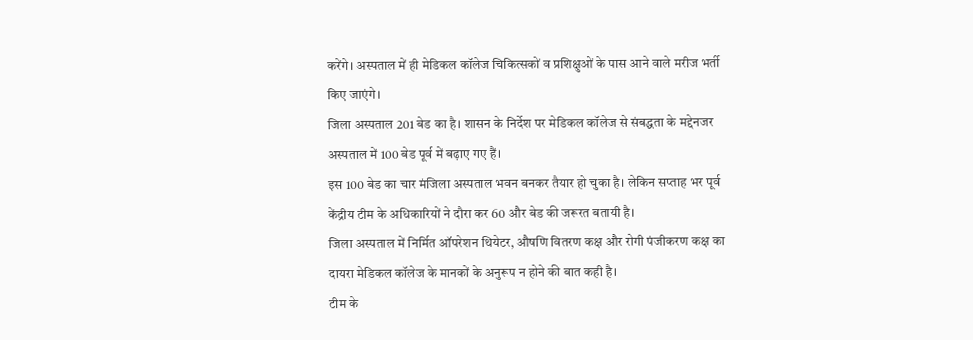करेंगे। अस्पताल में ही मेडिकल कॉलेज चिकित्सकों व प्रशिक्षुओं के पास आने वाले मरीज भर्ती किए जाएंगे।
जिला अस्पताल 201 बेड का है। शासन के निर्देश पर मेडिकल कॉलेज से संबद्धता के मद्देनजर अस्पताल में 100 बेड पूर्व में बढ़ाए गए हैं।
इस 100 बेड का चार मंजिला अस्पताल भवन बनकर तैयार हो चुका है। लेकिन सप्ताह भर पूर्व केंद्रीय टीम के अधिकारियों ने दौरा कर 60 और बेड की जरूरत बतायी है।
जिला अस्पताल में निर्मित ऑपरेशन थियेटर, औषणि वितरण कक्ष और रोगी पंजीकरण कक्ष का दायरा मेडिकल कॉलेज के मानकों के अनुरूप न होने की बात कही है।
टीम के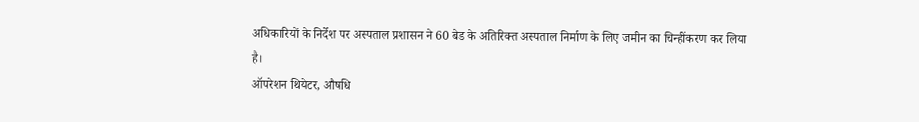अधिकारियों के निर्देश पर अस्पताल प्रशासन ने 60 बेड के अतिरिक्त अस्पताल निर्माण के लिए जमीन का चिन्हींकरण कर लिया है।
ऑपरेशन थियेटर, औषधि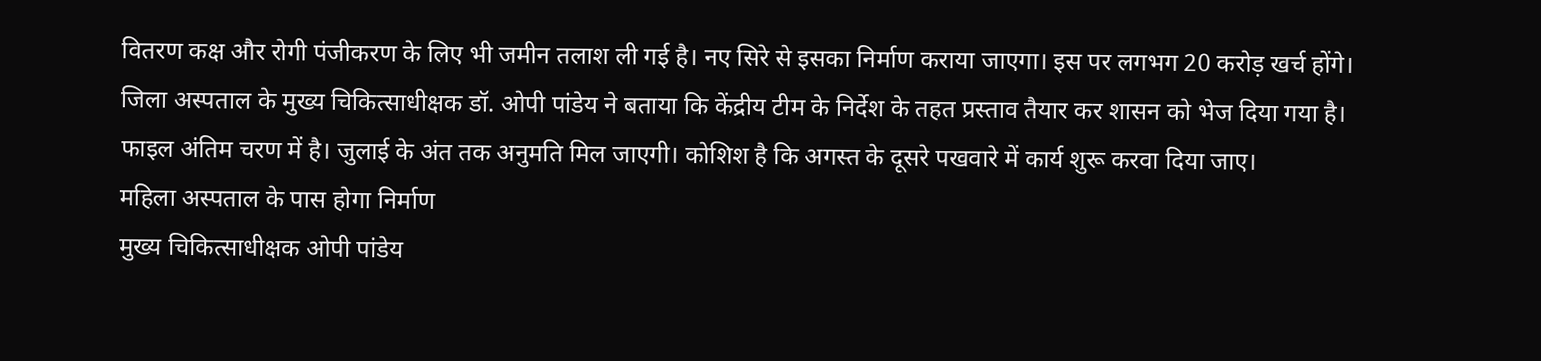वितरण कक्ष और रोगी पंजीकरण के लिए भी जमीन तलाश ली गई है। नए सिरे से इसका निर्माण कराया जाएगा। इस पर लगभग 20 करोड़ खर्च होंगे।
जिला अस्पताल के मुख्य चिकित्साधीक्षक डॉ. ओपी पांडेय ने बताया कि केंद्रीय टीम के निर्देश के तहत प्रस्ताव तैयार कर शासन को भेज दिया गया है।
फाइल अंतिम चरण में है। जुलाई के अंत तक अनुमति मिल जाएगी। कोशिश है कि अगस्त के दूसरे पखवारे में कार्य शुरू करवा दिया जाए।
महिला अस्पताल के पास होगा निर्माण
मुख्य चिकित्साधीक्षक ओपी पांडेय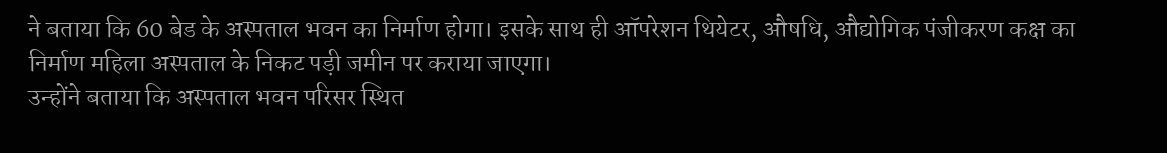ने बताया कि 60 बेड के अस्पताल भवन का निर्माण होगा। इसके साथ ही ऑपरेशन थियेटर, औषधि, औद्योगिक पंजीकरण कक्ष का निर्माण महिला अस्पताल के निकट पड़ी जमीन पर कराया जाएगा।
उन्होंने बताया कि अस्पताल भवन परिसर स्थित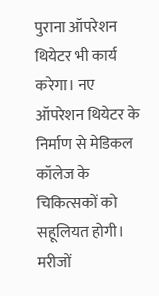पुराना ऑपरेशन थियेटर भी कार्य करेगा। नए ऑपरेशन थियेटर के निर्माण से मेडिकल कॉलेज के चिकित्सकों को सहूलियत होगी। मरीजों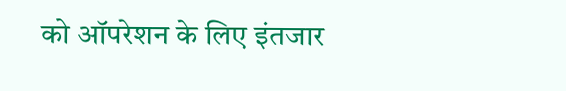को ऑपरेशन के लिए इंतजार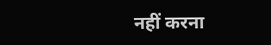नहीं करना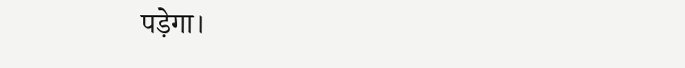पड़ेगा।